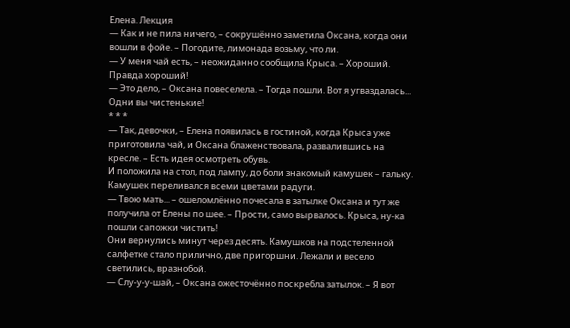Елена. Лекция
— Как и не пила ничего, – сокрушённо заметила Оксана, когда они вошли в фойе. – Погодите, лимонада возьму, что ли.
— У меня чай есть, – неожиданно сообщила Крыса. – Хороший. Правда хороший!
— Это дело, – Оксана повеселела. – Тогда пошли. Вот я угваздалась... Одни вы чистенькие!
* * *
— Так, девочки, – Елена появилась в гостиной, когда Крыса уже приготовила чай, и Оксана блаженствовала, развалившись на кресле. – Есть идея осмотреть обувь.
И положила на стол, под лампу, до боли знакомый камушек – гальку. Камушек переливался всеми цветами радуги.
— Твою мать... – ошеломлённо почесала в затылке Оксана и тут же получила от Елены по шее. – Прости, само вырвалось. Крыса, ну-ка пошли сапожки чистить!
Они вернулись минут через десять. Камушков на подстеленной салфетке стало прилично, две пригоршни. Лежали и весело светились, вразнобой.
— Слу-у-у-шай, – Оксана ожесточённо поскребла затылок. – Я вот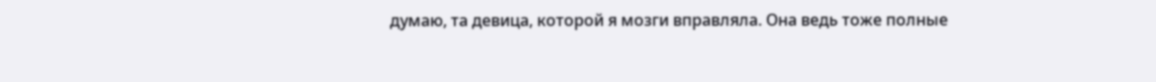думаю, та девица, которой я мозги вправляла. Она ведь тоже полные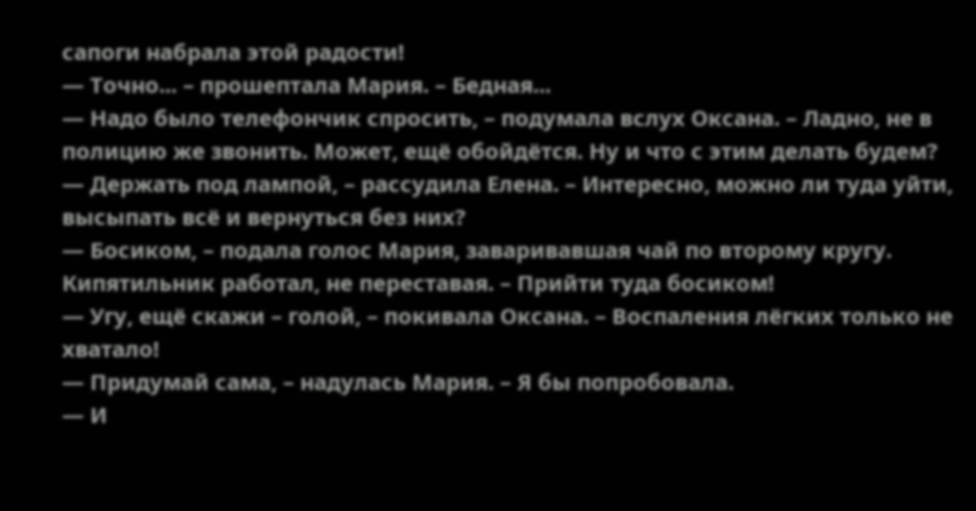сапоги набрала этой радости!
— Точно... – прошептала Мария. – Бедная...
— Надо было телефончик спросить, – подумала вслух Оксана. – Ладно, не в полицию же звонить. Может, ещё обойдётся. Ну и что с этим делать будем?
— Держать под лампой, – рассудила Елена. – Интересно, можно ли туда уйти, высыпать всё и вернуться без них?
— Босиком, – подала голос Мария, заваривавшая чай по второму кругу. Кипятильник работал, не переставая. – Прийти туда босиком!
— Угу, ещё скажи – голой, – покивала Оксана. – Воспаления лёгких только не хватало!
— Придумай сама, – надулась Мария. – Я бы попробовала.
— И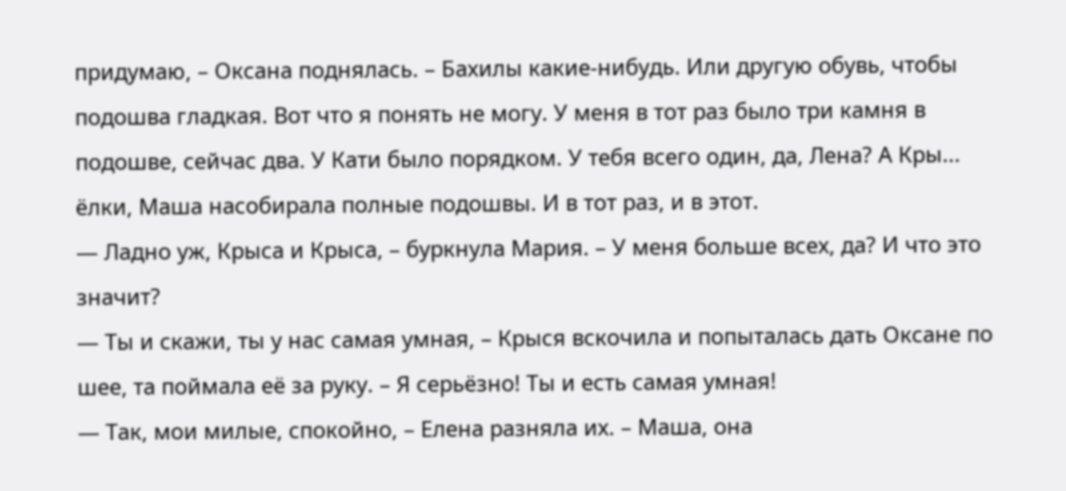придумаю, – Оксана поднялась. – Бахилы какие-нибудь. Или другую обувь, чтобы подошва гладкая. Вот что я понять не могу. У меня в тот раз было три камня в подошве, сейчас два. У Кати было порядком. У тебя всего один, да, Лена? А Кры... ёлки, Маша насобирала полные подошвы. И в тот раз, и в этот.
— Ладно уж, Крыса и Крыса, – буркнула Мария. – У меня больше всех, да? И что это значит?
— Ты и скажи, ты у нас самая умная, – Крыся вскочила и попыталась дать Оксане по шее, та поймала её за руку. – Я серьёзно! Ты и есть самая умная!
— Так, мои милые, спокойно, – Елена разняла их. – Маша, она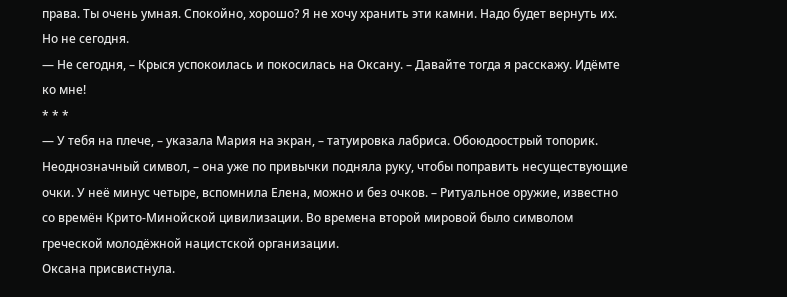права. Ты очень умная. Спокойно, хорошо? Я не хочу хранить эти камни. Надо будет вернуть их. Но не сегодня.
— Не сегодня, – Крыся успокоилась и покосилась на Оксану. – Давайте тогда я расскажу. Идёмте ко мне!
* * *
— У тебя на плече, – указала Мария на экран, – татуировка лабриса. Обоюдоострый топорик. Неоднозначный символ, – она уже по привычки подняла руку, чтобы поправить несуществующие очки. У неё минус четыре, вспомнила Елена, можно и без очков. – Ритуальное оружие, известно со времён Крито-Минойской цивилизации. Во времена второй мировой было символом греческой молодёжной нацистской организации.
Оксана присвистнула.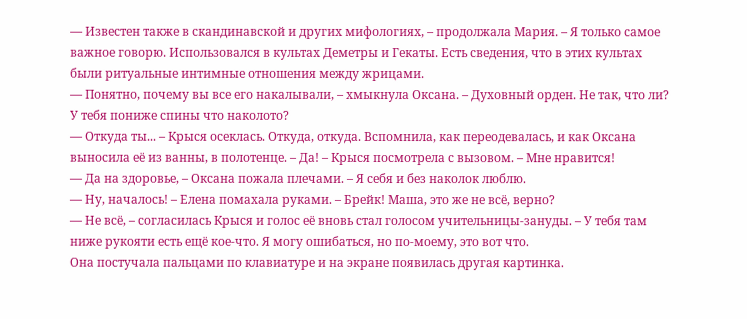— Известен также в скандинавской и других мифологиях, – продолжала Мария. – Я только самое важное говорю. Использовался в культах Деметры и Гекаты. Есть сведения, что в этих культах были ритуальные интимные отношения между жрицами.
— Понятно, почему вы все его накалывали, – хмыкнула Оксана. – Духовный орден. Не так, что ли? У тебя пониже спины что наколото?
— Откуда ты... – Крыся осеклась. Откуда, откуда. Вспомнила, как переодевалась, и как Оксана выносила её из ванны, в полотенце. – Да! – Крыся посмотрела с вызовом. – Мне нравится!
— Да на здоровье, – Оксана пожала плечами. – Я себя и без наколок люблю.
— Ну, началось! – Елена помахала руками. – Брейк! Маша, это же не всё, верно?
— Не всё, – согласилась Крыся и голос её вновь стал голосом учительницы-зануды. – У тебя там ниже рукояти есть ещё кое-что. Я могу ошибаться, но по-моему, это вот что.
Она постучала пальцами по клавиатуре и на экране появилась другая картинка.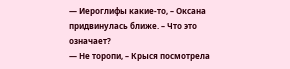— Иероглифы какие-то, – Оксана придвинулась ближе. – Что это означает?
— Не торопи, – Крыся посмотрела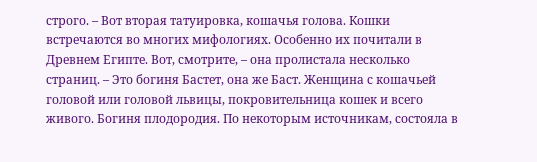строго. – Вот вторая татуировка, кошачья голова. Кошки встречаются во многих мифологиях. Особенно их почитали в Древнем Египте. Вот, смотрите, – она пролистала несколько страниц. – Это богиня Бастет, она же Баст. Женщина с кошачьей головой или головой львицы, покровительница кошек и всего живого. Богиня плодородия. По некоторым источникам, состояла в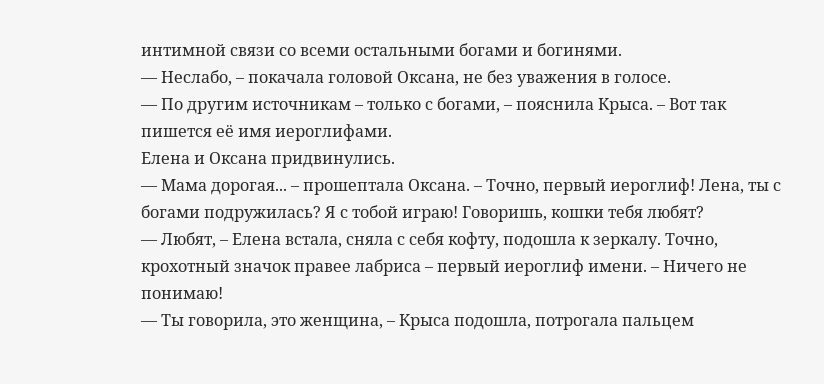интимной связи со всеми остальными богами и богинями.
— Неслабо, – покачала головой Оксана, не без уважения в голосе.
— По другим источникам – только с богами, – пояснила Крыса. – Вот так пишется её имя иероглифами.
Елена и Оксана придвинулись.
— Мама дорогая... – прошептала Оксана. – Точно, первый иероглиф! Лена, ты с богами подружилась? Я с тобой играю! Говоришь, кошки тебя любят?
— Любят, – Елена встала, сняла с себя кофту, подошла к зеркалу. Точно, крохотный значок правее лабриса – первый иероглиф имени. – Ничего не понимаю!
— Ты говорила, это женщина, – Крыса подошла, потрогала пальцем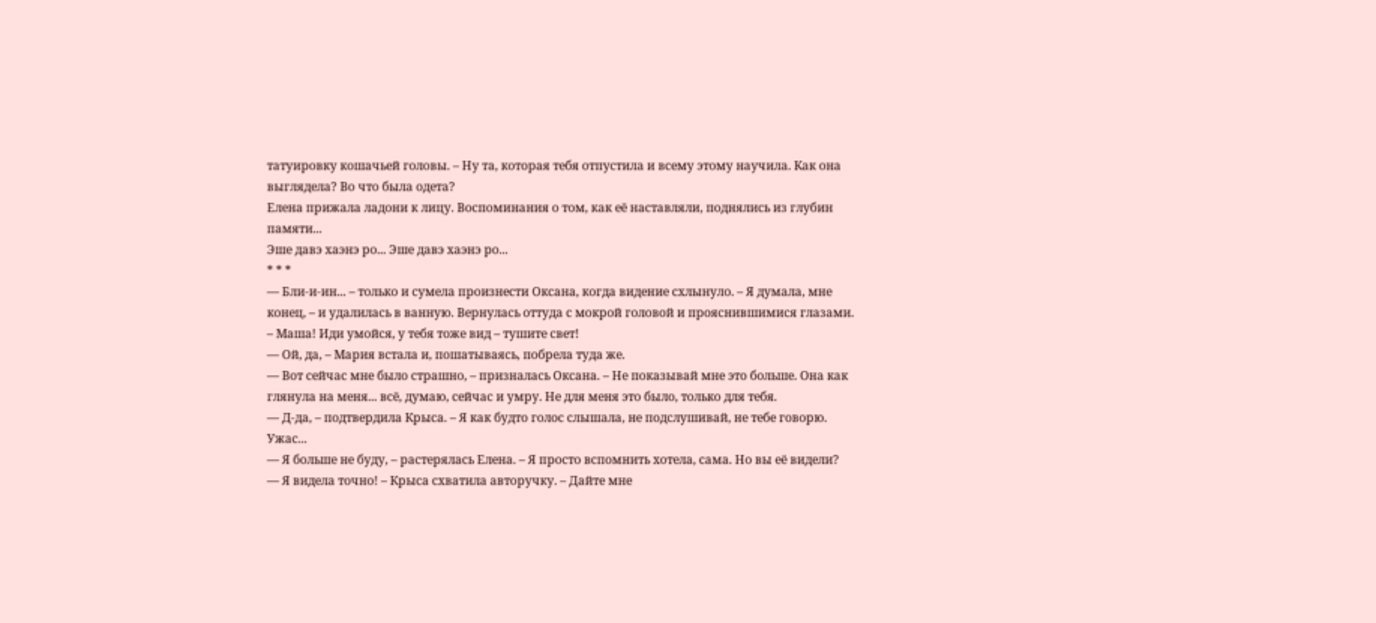татуировку кошачьей головы. – Ну та, которая тебя отпустила и всему этому научила. Как она выглядела? Во что была одета?
Елена прижала ладони к лицу. Воспоминания о том, как её наставляли, поднялись из глубин памяти...
Эше давэ хаэнэ ро... Эше давэ хаэнэ ро...
* * *
— Бли-и-ин... – только и сумела произнести Оксана, когда видение схлынуло. – Я думала, мне конец, – и удалилась в ванную. Вернулась оттуда с мокрой головой и прояснившимися глазами. – Маша! Иди умойся, у тебя тоже вид – тушите свет!
— Ой, да, – Мария встала и, пошатываясь, побрела туда же.
— Вот сейчас мне было страшно, – призналась Оксана. – Не показывай мне это больше. Она как глянула на меня... всё, думаю, сейчас и умру. Не для меня это было, только для тебя.
— Д-да, – подтвердила Крыса. – Я как будто голос слышала, не подслушивай, не тебе говорю. Ужас...
— Я больше не буду, – растерялась Елена. – Я просто вспомнить хотела, сама. Но вы её видели?
— Я видела точно! – Крыса схватила авторучку. – Дайте мне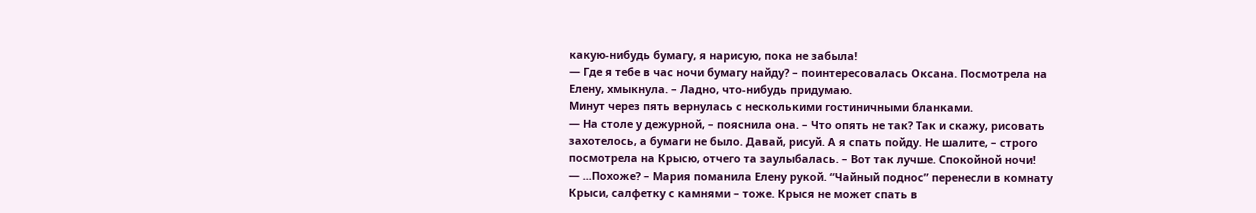какую-нибудь бумагу, я нарисую, пока не забыла!
— Где я тебе в час ночи бумагу найду? – поинтересовалась Оксана. Посмотрела на Елену, хмыкнула. – Ладно, что-нибудь придумаю.
Минут через пять вернулась с несколькими гостиничными бланками.
— На столе у дежурной, – пояснила она. – Что опять не так? Так и скажу, рисовать захотелось, а бумаги не было. Давай, рисуй. А я спать пойду. Не шалите, – строго посмотрела на Крысю, отчего та заулыбалась. – Вот так лучше. Спокойной ночи!
— ...Похоже? – Мария поманила Елену рукой. “Чайный поднос” перенесли в комнату Крыси, салфетку с камнями – тоже. Крыся не может спать в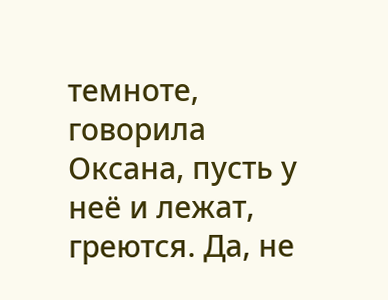темноте, говорила Оксана, пусть у неё и лежат, греются. Да, не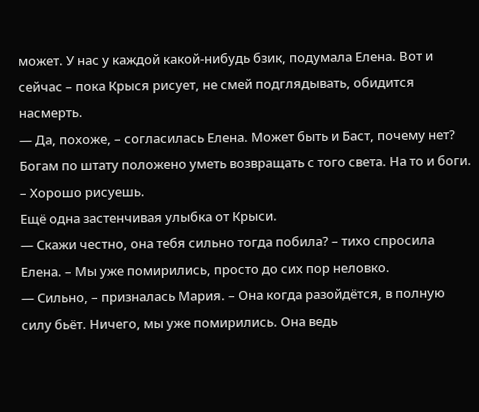может. У нас у каждой какой-нибудь бзик, подумала Елена. Вот и сейчас – пока Крыся рисует, не смей подглядывать, обидится насмерть.
— Да, похоже, – согласилась Елена. Может быть и Баст, почему нет? Богам по штату положено уметь возвращать с того света. На то и боги. – Хорошо рисуешь.
Ещё одна застенчивая улыбка от Крыси.
— Скажи честно, она тебя сильно тогда побила? – тихо спросила Елена. – Мы уже помирились, просто до сих пор неловко.
— Сильно, – призналась Мария. – Она когда разойдётся, в полную силу бьёт. Ничего, мы уже помирились. Она ведь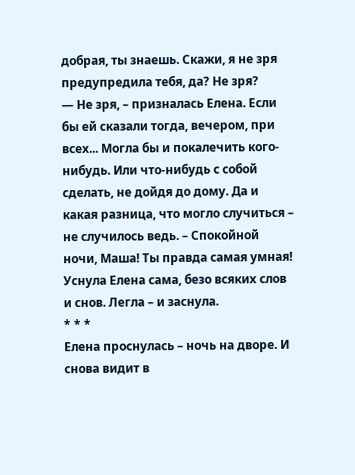добрая, ты знаешь. Скажи, я не зря предупредила тебя, да? Не зря?
— Не зря, – призналась Елена. Если бы ей сказали тогда, вечером, при всех... Могла бы и покалечить кого-нибудь. Или что-нибудь с собой сделать, не дойдя до дому. Да и какая разница, что могло случиться – не случилось ведь. – Спокойной ночи, Маша! Ты правда самая умная!
Уснула Елена сама, безо всяких слов и снов. Легла – и заснула.
* * *
Елена проснулась – ночь на дворе. И снова видит в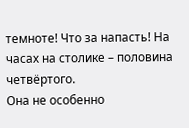темноте! Что за напасть! На часах на столике – половина четвёртого.
Она не особенно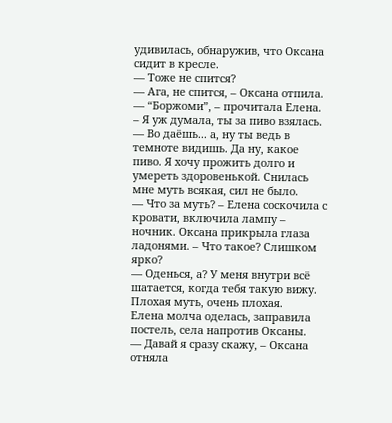удивилась, обнаружив, что Оксана сидит в кресле.
— Тоже не спится?
— Ага, не спится, – Оксана отпила.
— “Боржоми”, – прочитала Елена. – Я уж думала, ты за пиво взялась.
— Во даёшь... а, ну ты ведь в темноте видишь. Да ну, какое пиво. Я хочу прожить долго и умереть здоровенькой. Снилась мне муть всякая, сил не было.
— Что за муть? – Елена соскочила с кровати, включила лампу – ночник. Оксана прикрыла глаза ладонями. – Что такое? Слишком ярко?
— Оденься, а? У меня внутри всё шатается, когда тебя такую вижу. Плохая муть, очень плохая.
Елена молча оделась, заправила постель, села напротив Оксаны.
— Давай я сразу скажу, – Оксана отняла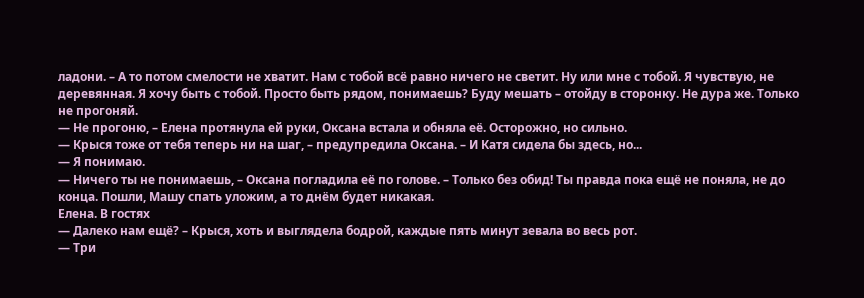ладони. – А то потом смелости не хватит. Нам с тобой всё равно ничего не светит. Ну или мне с тобой. Я чувствую, не деревянная. Я хочу быть с тобой. Просто быть рядом, понимаешь? Буду мешать – отойду в сторонку. Не дура же. Только не прогоняй.
— Не прогоню, – Елена протянула ей руки, Оксана встала и обняла её. Осторожно, но сильно.
— Крыся тоже от тебя теперь ни на шаг, – предупредила Оксана. – И Катя сидела бы здесь, но...
— Я понимаю.
— Ничего ты не понимаешь, – Оксана погладила её по голове. – Только без обид! Ты правда пока ещё не поняла, не до конца. Пошли, Машу спать уложим, а то днём будет никакая.
Елена. В гостях
— Далеко нам ещё? – Крыся, хоть и выглядела бодрой, каждые пять минут зевала во весь рот.
— Три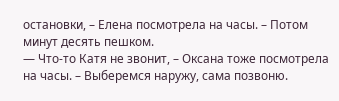остановки, – Елена посмотрела на часы. – Потом минут десять пешком.
— Что-то Катя не звонит, – Оксана тоже посмотрела на часы. – Выберемся наружу, сама позвоню.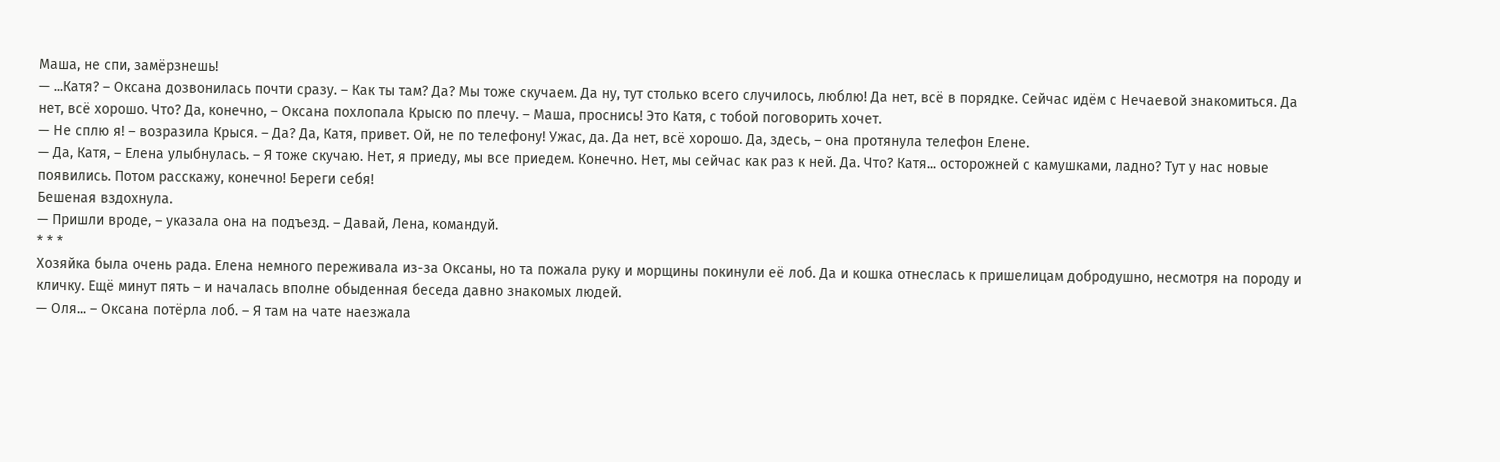Маша, не спи, замёрзнешь!
— ...Катя? – Оксана дозвонилась почти сразу. – Как ты там? Да? Мы тоже скучаем. Да ну, тут столько всего случилось, люблю! Да нет, всё в порядке. Сейчас идём с Нечаевой знакомиться. Да нет, всё хорошо. Что? Да, конечно, – Оксана похлопала Крысю по плечу. – Маша, проснись! Это Катя, с тобой поговорить хочет.
— Не сплю я! – возразила Крыся. – Да? Да, Катя, привет. Ой, не по телефону! Ужас, да. Да нет, всё хорошо. Да, здесь, – она протянула телефон Елене.
— Да, Катя, – Елена улыбнулась. – Я тоже скучаю. Нет, я приеду, мы все приедем. Конечно. Нет, мы сейчас как раз к ней. Да. Что? Катя... осторожней с камушками, ладно? Тут у нас новые появились. Потом расскажу, конечно! Береги себя!
Бешеная вздохнула.
— Пришли вроде, – указала она на подъезд. – Давай, Лена, командуй.
* * *
Хозяйка была очень рада. Елена немного переживала из-за Оксаны, но та пожала руку и морщины покинули её лоб. Да и кошка отнеслась к пришелицам добродушно, несмотря на породу и кличку. Ещё минут пять – и началась вполне обыденная беседа давно знакомых людей.
— Оля... – Оксана потёрла лоб. – Я там на чате наезжала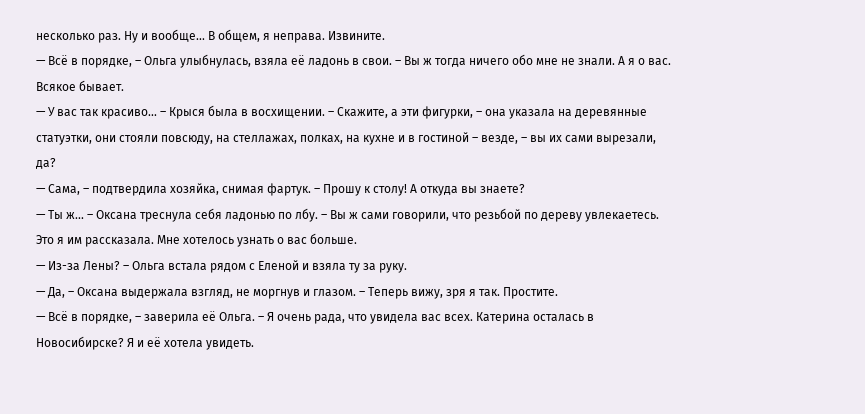несколько раз. Ну и вообще... В общем, я неправа. Извините.
— Всё в порядке, – Ольга улыбнулась, взяла её ладонь в свои. – Вы ж тогда ничего обо мне не знали. А я о вас. Всякое бывает.
— У вас так красиво... – Крыся была в восхищении. – Скажите, а эти фигурки, – она указала на деревянные статуэтки, они стояли повсюду, на стеллажах, полках, на кухне и в гостиной – везде, – вы их сами вырезали, да?
— Сама, – подтвердила хозяйка, снимая фартук. – Прошу к столу! А откуда вы знаете?
— Ты ж... – Оксана треснула себя ладонью по лбу. – Вы ж сами говорили, что резьбой по дереву увлекаетесь. Это я им рассказала. Мне хотелось узнать о вас больше.
— Из-за Лены? – Ольга встала рядом с Еленой и взяла ту за руку.
— Да, – Оксана выдержала взгляд, не моргнув и глазом. – Теперь вижу, зря я так. Простите.
— Всё в порядке, – заверила её Ольга. – Я очень рада, что увидела вас всех. Катерина осталась в Новосибирске? Я и её хотела увидеть.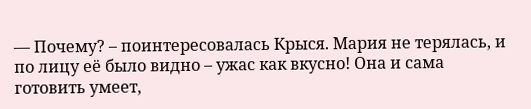— Почему? – поинтересовалась Крыся. Мария не терялась, и по лицу её было видно – ужас как вкусно! Она и сама готовить умеет,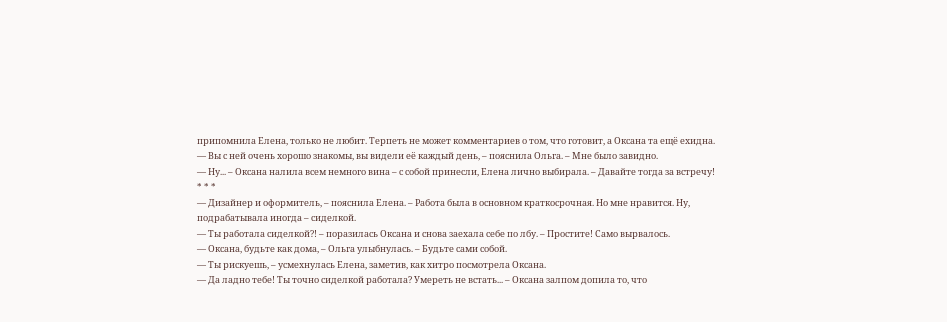припомнила Елена, только не любит. Терпеть не может комментариев о том, что готовит, а Оксана та ещё ехидна.
— Вы с ней очень хорошо знакомы, вы видели её каждый день, – пояснила Ольга. – Мне было завидно.
— Ну... – Оксана налила всем немного вина – с собой принесли, Елена лично выбирала. – Давайте тогда за встречу!
* * *
— Дизайнер и оформитель, – пояснила Елена. – Работа была в основном краткосрочная. Но мне нравится. Ну, подрабатывала иногда – сиделкой.
— Ты работала сиделкой?! – поразилась Оксана и снова заехала себе по лбу. – Простите! Само вырвалось.
— Оксана, будьте как дома, – Ольга улыбнулась. – Будьте сами собой.
— Ты рискуешь, – усмехнулась Елена, заметив, как хитро посмотрела Оксана.
— Да ладно тебе! Ты точно сиделкой работала? Умереть не встать... – Оксана залпом допила то, что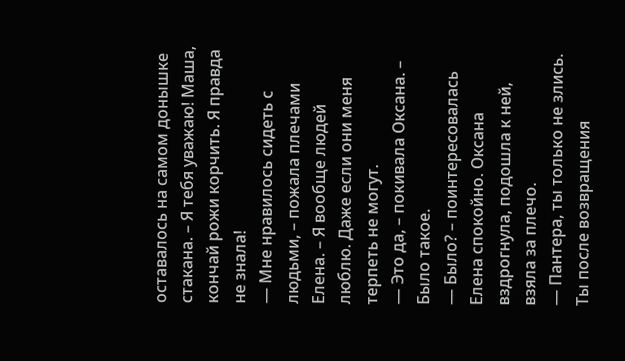оставалось на самом донышке стакана. – Я тебя уважаю! Маша, кончай рожи корчить. Я правда не знала!
— Мне нравилось сидеть с людьми, – пожала плечами Елена. – Я вообще людей люблю. Даже если они меня терпеть не могут.
— Это да, – покивала Оксана. – Было такое.
— Было? – поинтересовалась Елена спокойно. Оксана вздрогнула, подошла к ней, взяла за плечо.
— Пантера, ты только не злись. Ты после возвращения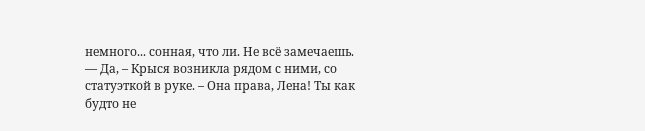немного... сонная, что ли. Не всё замечаешь.
— Да, – Крыся возникла рядом с ними, со статуэткой в руке. – Она права, Лена! Ты как будто не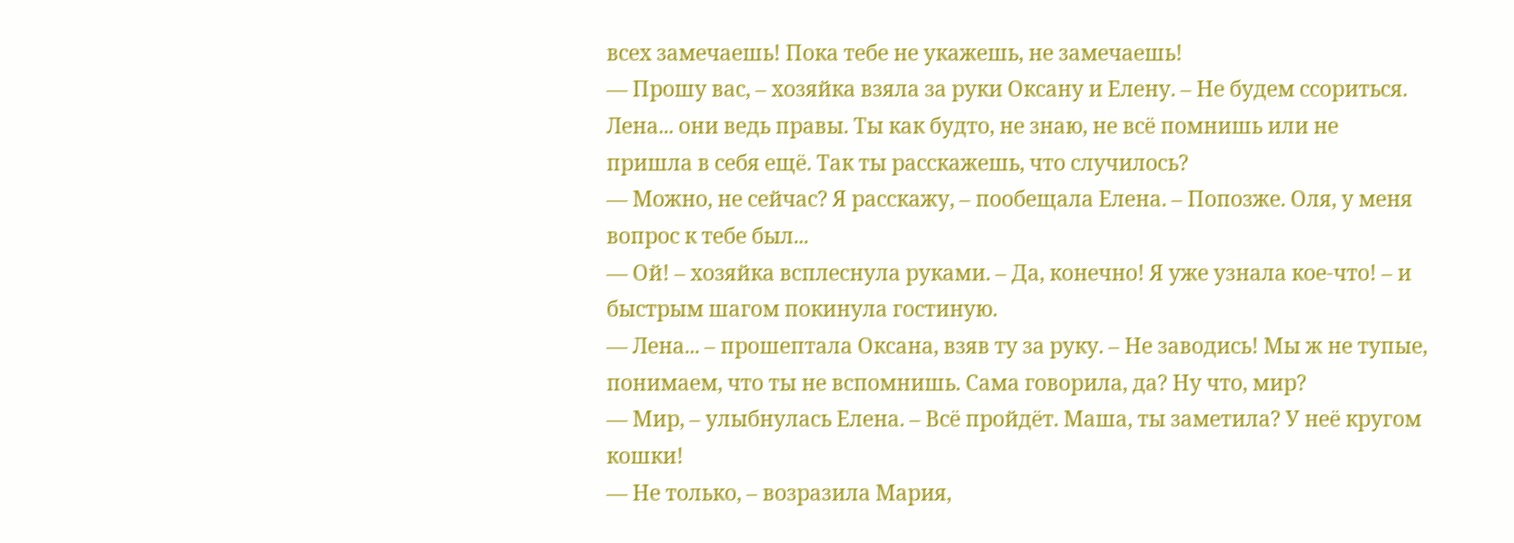всех замечаешь! Пока тебе не укажешь, не замечаешь!
— Прошу вас, – хозяйка взяла за руки Оксану и Елену. – Не будем ссориться. Лена... они ведь правы. Ты как будто, не знаю, не всё помнишь или не пришла в себя ещё. Так ты расскажешь, что случилось?
— Можно, не сейчас? Я расскажу, – пообещала Елена. – Попозже. Оля, у меня вопрос к тебе был...
— Ой! – хозяйка всплеснула руками. – Да, конечно! Я уже узнала кое-что! – и быстрым шагом покинула гостиную.
— Лена... – прошептала Оксана, взяв ту за руку. – Не заводись! Мы ж не тупые, понимаем, что ты не вспомнишь. Сама говорила, да? Ну что, мир?
— Мир, – улыбнулась Елена. – Всё пройдёт. Маша, ты заметила? У неё кругом кошки!
— Не только, – возразила Мария,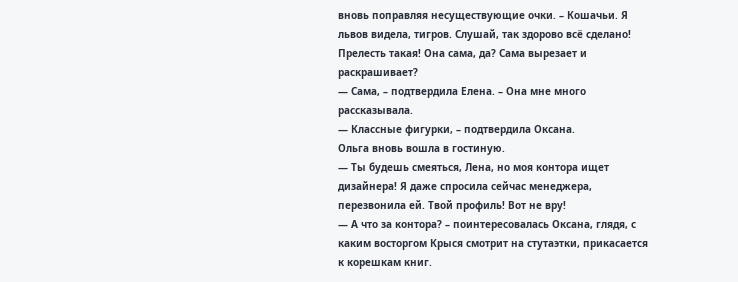вновь поправляя несуществующие очки. – Кошачьи. Я львов видела, тигров. Слушай, так здорово всё сделано! Прелесть такая! Она сама, да? Сама вырезает и раскрашивает?
— Сама, – подтвердила Елена. – Она мне много рассказывала.
— Классные фигурки, – подтвердила Оксана.
Ольга вновь вошла в гостиную.
— Ты будешь смеяться, Лена, но моя контора ищет дизайнера! Я даже спросила сейчас менеджера, перезвонила ей. Твой профиль! Вот не вру!
— А что за контора? – поинтересовалась Оксана, глядя, с каким восторгом Крыся смотрит на стутаэтки, прикасается к корешкам книг.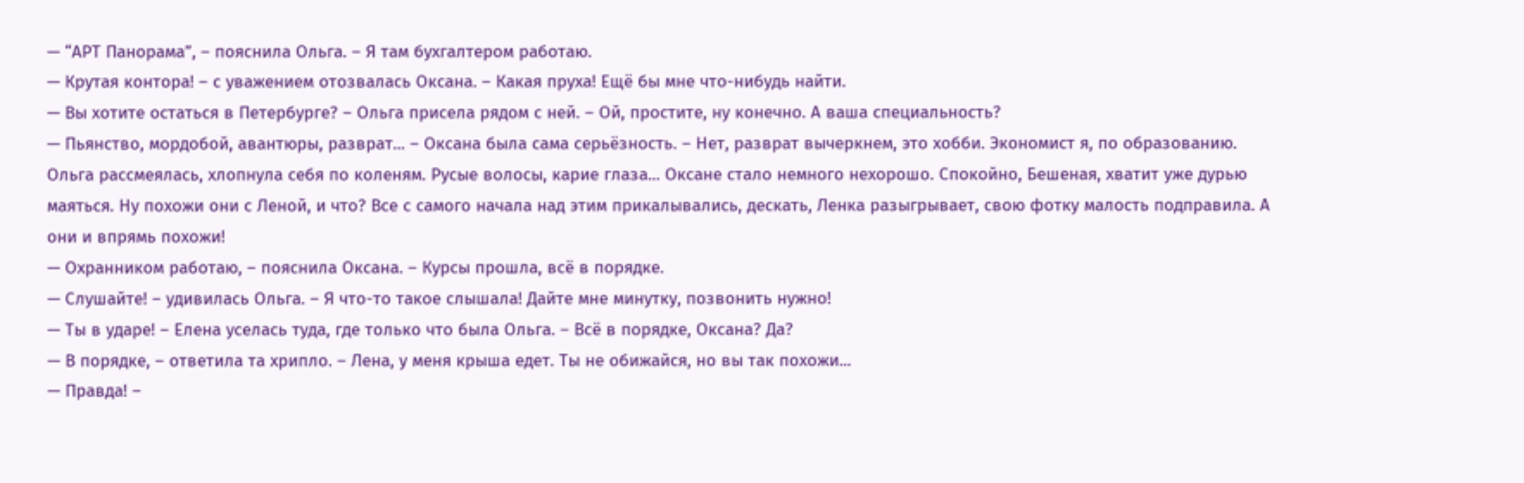— “АРТ Панорама”, – пояснила Ольга. – Я там бухгалтером работаю.
— Крутая контора! – с уважением отозвалась Оксана. – Какая пруха! Ещё бы мне что-нибудь найти.
— Вы хотите остаться в Петербурге? – Ольга присела рядом с ней. – Ой, простите, ну конечно. А ваша специальность?
— Пьянство, мордобой, авантюры, разврат... – Оксана была сама серьёзность. – Нет, разврат вычеркнем, это хобби. Экономист я, по образованию.
Ольга рассмеялась, хлопнула себя по коленям. Русые волосы, карие глаза... Оксане стало немного нехорошо. Спокойно, Бешеная, хватит уже дурью маяться. Ну похожи они с Леной, и что? Все с самого начала над этим прикалывались, дескать, Ленка разыгрывает, свою фотку малость подправила. А они и впрямь похожи!
— Охранником работаю, – пояснила Оксана. – Курсы прошла, всё в порядке.
— Слушайте! – удивилась Ольга. – Я что-то такое слышала! Дайте мне минутку, позвонить нужно!
— Ты в ударе! – Елена уселась туда, где только что была Ольга. – Всё в порядке, Оксана? Да?
— В порядке, – ответила та хрипло. – Лена, у меня крыша едет. Ты не обижайся, но вы так похожи...
— Правда! –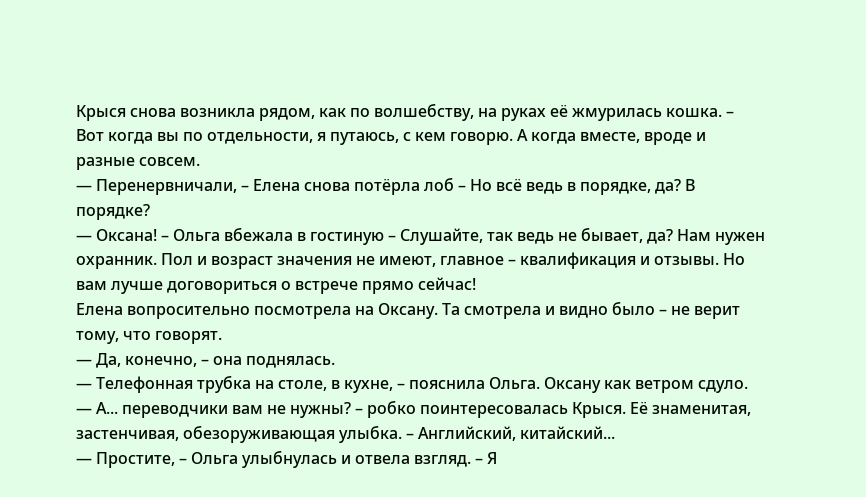Крыся снова возникла рядом, как по волшебству, на руках её жмурилась кошка. – Вот когда вы по отдельности, я путаюсь, с кем говорю. А когда вместе, вроде и разные совсем.
— Перенервничали, – Елена снова потёрла лоб – Но всё ведь в порядке, да? В порядке?
— Оксана! – Ольга вбежала в гостиную – Слушайте, так ведь не бывает, да? Нам нужен охранник. Пол и возраст значения не имеют, главное – квалификация и отзывы. Но вам лучше договориться о встрече прямо сейчас!
Елена вопросительно посмотрела на Оксану. Та смотрела и видно было – не верит тому, что говорят.
— Да, конечно, – она поднялась.
— Телефонная трубка на столе, в кухне, – пояснила Ольга. Оксану как ветром сдуло.
— А... переводчики вам не нужны? – робко поинтересовалась Крыся. Её знаменитая, застенчивая, обезоруживающая улыбка. – Английский, китайский...
— Простите, – Ольга улыбнулась и отвела взгляд. – Я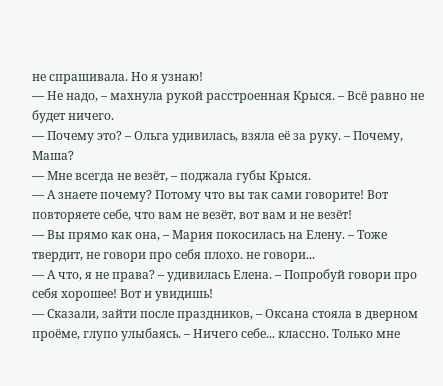не спрашивала. Но я узнаю!
— Не надо, – махнула рукой расстроенная Крыся. – Всё равно не будет ничего.
— Почему это? – Ольга удивилась, взяла её за руку. – Почему, Маша?
— Мне всегда не везёт, – поджала губы Крыся.
— А знаете почему? Потому что вы так сами говорите! Вот повторяете себе, что вам не везёт, вот вам и не везёт!
— Вы прямо как она, – Мария покосилась на Елену. – Тоже твердит, не говори про себя плохо. не говори...
— А что, я не права? – удивилась Елена. – Попробуй говори про себя хорошее! Вот и увидишь!
— Сказали, зайти после праздников, – Оксана стояла в дверном проёме, глупо улыбаясь. – Ничего себе... классно. Только мне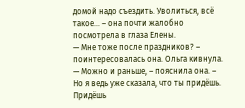домой надо съездить. Уволиться, всё такое... – она почти жалобно посмотрела в глаза Елены.
— Мне тоже после праздников? – поинтересовалась она. Ольга кивнула.
— Можно и раньше, – пояснила она. – Но я ведь уже сказала, что ты придёшь. Придёшь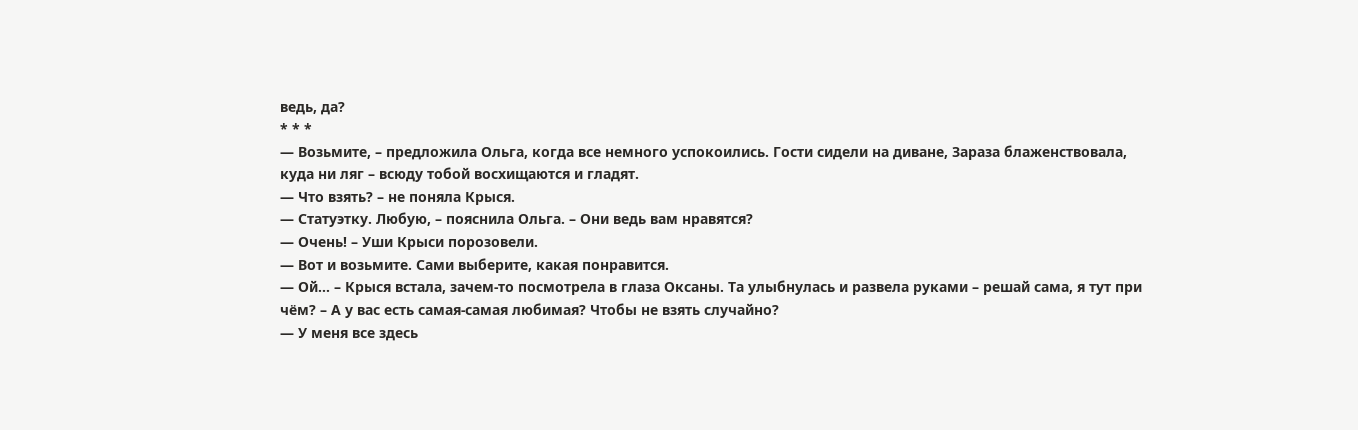ведь, да?
* * *
— Возьмите, – предложила Ольга, когда все немного успокоились. Гости сидели на диване, Зараза блаженствовала, куда ни ляг – всюду тобой восхищаются и гладят.
— Что взять? – не поняла Крыся.
— Статуэтку. Любую, – пояснила Ольга. – Они ведь вам нравятся?
— Очень! – Уши Крыси порозовели.
— Вот и возьмите. Сами выберите, какая понравится.
— Ой... – Крыся встала, зачем-то посмотрела в глаза Оксаны. Та улыбнулась и развела руками – решай сама, я тут при чём? – А у вас есть самая-самая любимая? Чтобы не взять случайно?
— У меня все здесь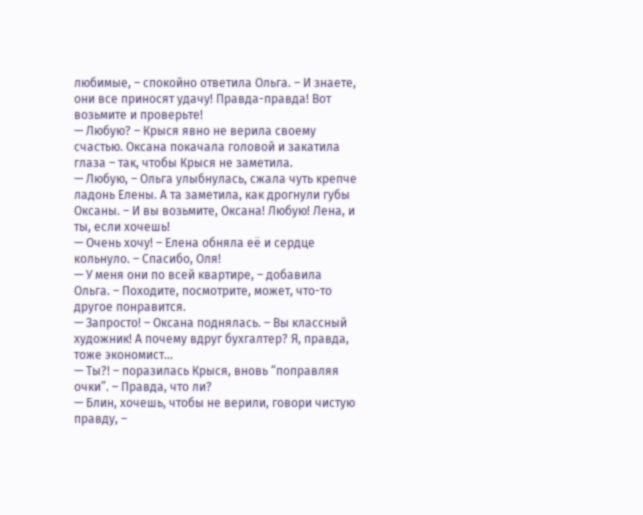любимые, – спокойно ответила Ольга. – И знаете, они все приносят удачу! Правда-правда! Вот возьмите и проверьте!
— Любую? – Крыся явно не верила своему счастью. Оксана покачала головой и закатила глаза – так, чтобы Крыся не заметила.
— Любую, – Ольга улыбнулась, сжала чуть крепче ладонь Елены. А та заметила, как дрогнули губы Оксаны. – И вы возьмите, Оксана! Любую! Лена, и ты, если хочешь!
— Очень хочу! – Елена обняла её и сердце кольнуло. – Спасибо, Оля!
— У меня они по всей квартире, – добавила Ольга. – Походите, посмотрите, может, что-то другое понравится.
— Запросто! – Оксана поднялась. – Вы классный художник! А почему вдруг бухгалтер? Я, правда, тоже экономист...
— Ты?! – поразилась Крыся, вновь “поправляя очки”. – Правда, что ли?
— Блин, хочешь, чтобы не верили, говори чистую правду, –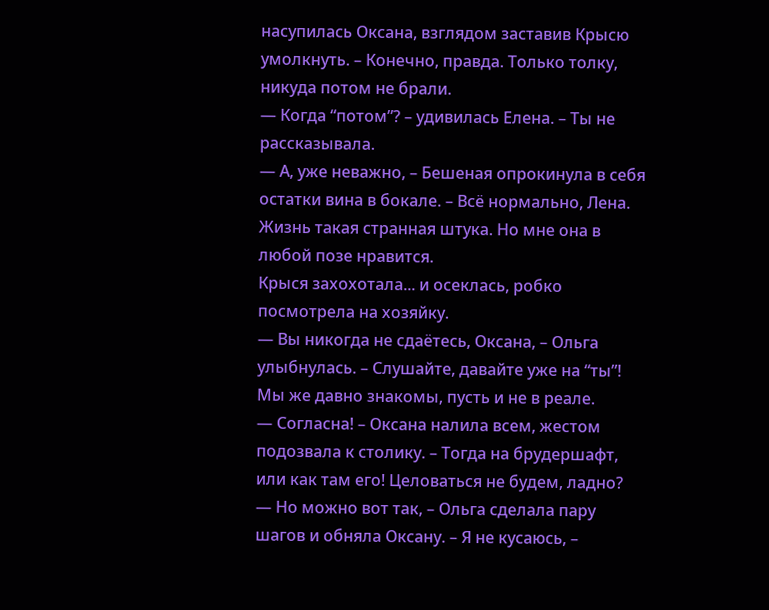насупилась Оксана, взглядом заставив Крысю умолкнуть. – Конечно, правда. Только толку, никуда потом не брали.
— Когда “потом”? – удивилась Елена. – Ты не рассказывала.
— А, уже неважно, – Бешеная опрокинула в себя остатки вина в бокале. – Всё нормально, Лена. Жизнь такая странная штука. Но мне она в любой позе нравится.
Крыся захохотала... и осеклась, робко посмотрела на хозяйку.
— Вы никогда не сдаётесь, Оксана, – Ольга улыбнулась. – Слушайте, давайте уже на “ты”! Мы же давно знакомы, пусть и не в реале.
— Согласна! – Оксана налила всем, жестом подозвала к столику. – Тогда на брудершафт, или как там его! Целоваться не будем, ладно?
— Но можно вот так, – Ольга сделала пару шагов и обняла Оксану. – Я не кусаюсь, –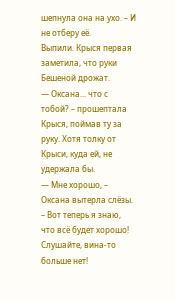шепнула она на ухо. – И не отберу её.
Выпили. Крыся первая заметила, что руки Бешеной дрожат.
— Оксана... что с тобой? – прошептала Крыся, поймав ту за руку. Хотя толку от Крыси, куда ей, не удержала бы.
— Мне хорошо, – Оксана вытерла слёзы. – Вот теперь я знаю, что всё будет хорошо! Слушайте, вина-то больше нет!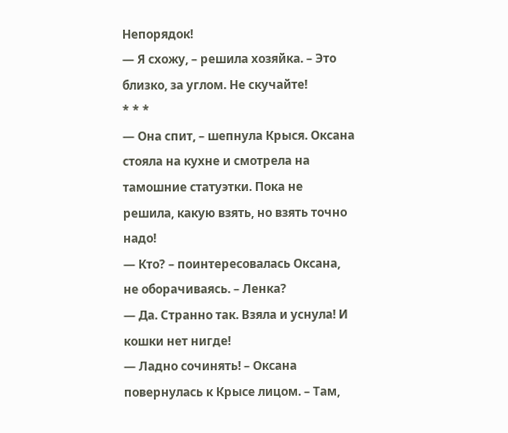Непорядок!
— Я схожу, – решила хозяйка. – Это близко, за углом. Не скучайте!
* * *
— Она спит, – шепнула Крыся. Оксана стояла на кухне и смотрела на тамошние статуэтки. Пока не решила, какую взять, но взять точно надо!
— Кто? – поинтересовалась Оксана, не оборачиваясь. – Ленка?
— Да. Странно так. Взяла и уснула! И кошки нет нигде!
— Ладно сочинять! – Оксана повернулась к Крысе лицом. – Там,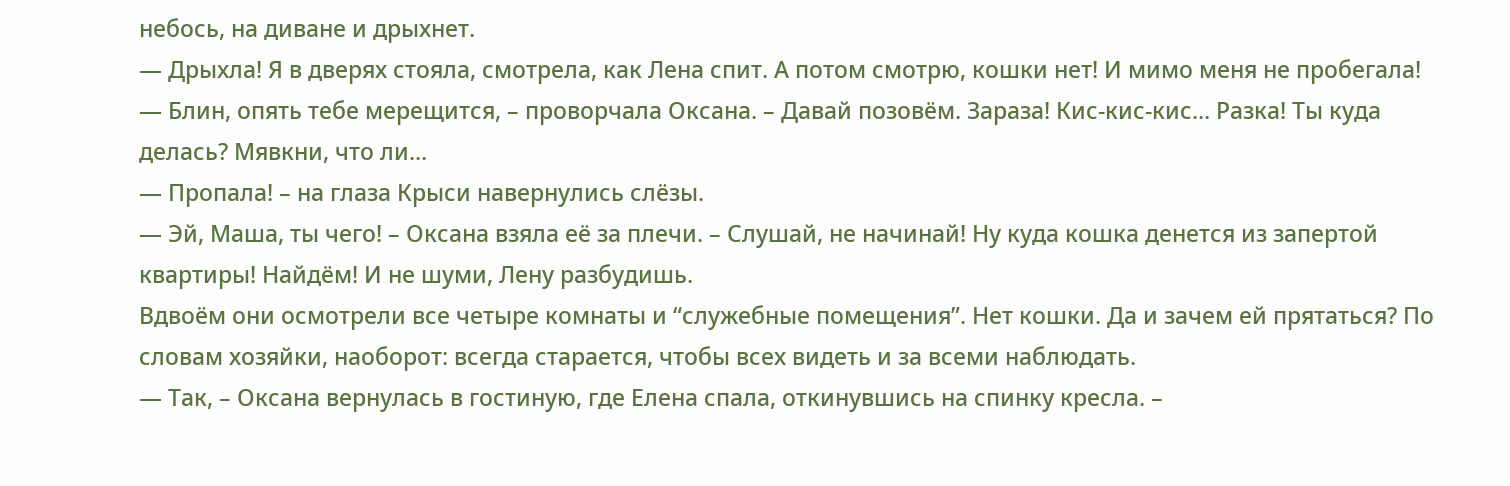небось, на диване и дрыхнет.
— Дрыхла! Я в дверях стояла, смотрела, как Лена спит. А потом смотрю, кошки нет! И мимо меня не пробегала!
— Блин, опять тебе мерещится, – проворчала Оксана. – Давай позовём. Зараза! Кис-кис-кис... Разка! Ты куда делась? Мявкни, что ли...
— Пропала! – на глаза Крыси навернулись слёзы.
— Эй, Маша, ты чего! – Оксана взяла её за плечи. – Слушай, не начинай! Ну куда кошка денется из запертой квартиры! Найдём! И не шуми, Лену разбудишь.
Вдвоём они осмотрели все четыре комнаты и “служебные помещения”. Нет кошки. Да и зачем ей прятаться? По словам хозяйки, наоборот: всегда старается, чтобы всех видеть и за всеми наблюдать.
— Так, – Оксана вернулась в гостиную, где Елена спала, откинувшись на спинку кресла. –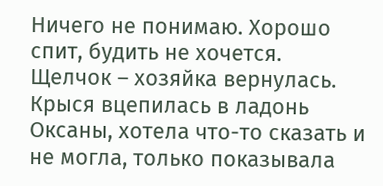Ничего не понимаю. Хорошо спит, будить не хочется.
Щелчок – хозяйка вернулась. Крыся вцепилась в ладонь Оксаны, хотела что-то сказать и не могла, только показывала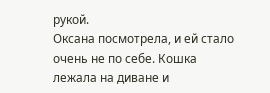рукой.
Оксана посмотрела, и ей стало очень не по себе. Кошка лежала на диване и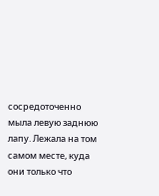сосредоточенно мыла левую заднюю лапу. Лежала на том самом месте, куда они только что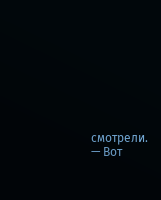смотрели.
— Вот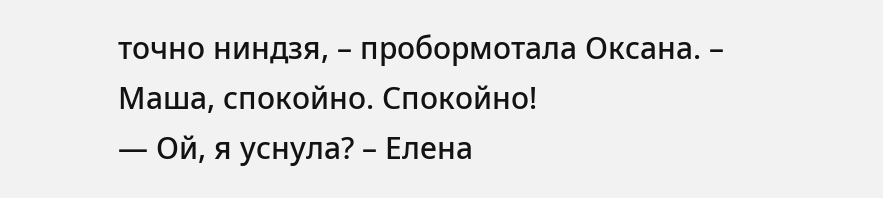точно ниндзя, – пробормотала Оксана. – Маша, спокойно. Спокойно!
— Ой, я уснула? – Елена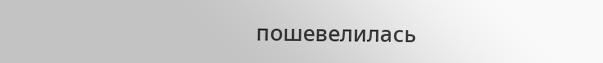пошевелилась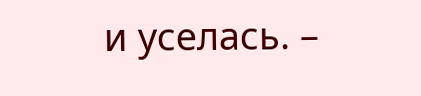и уселась. –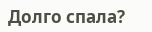Долго спала?